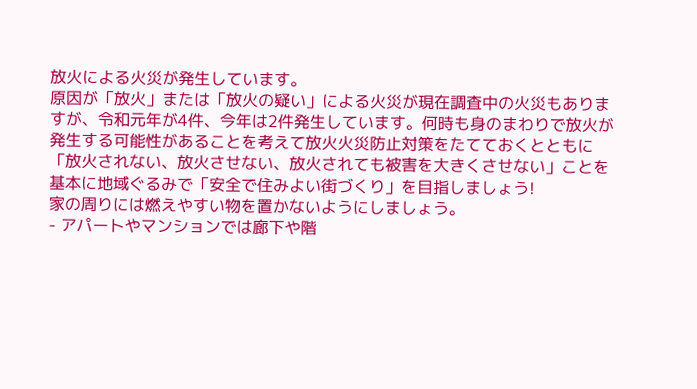放火による火災が発生しています。
原因が「放火」または「放火の疑い」による火災が現在調査中の火災もありますが、令和元年が4件、今年は2件発生しています。何時も身のまわりで放火が発生する可能性があることを考えて放火火災防止対策をたてておくとともに「放火されない、放火させない、放火されても被害を大きくさせない」ことを基本に地域ぐるみで「安全で住みよい街づくり」を目指しましょう!
家の周りには燃えやすい物を置かないようにしましょう。
- アパートやマンションでは廊下や階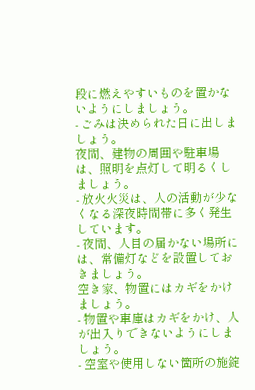段に燃えやすいものを置かないようにしましょう。
- ごみは決められた日に出しましょう。
夜間、建物の周囲や駐車場は、照明を点灯して明るくしましょう。
- 放火火災は、人の活動が少なくなる深夜時間帯に多く発生しています。
- 夜間、人目の届かない場所には、常備灯などを設置しておきましょう。
空き家、物置にはカギをかけましょう。
- 物置や車庫はカギをかけ、人が出入りできないようにしましょう。
- 空室や使用しない箇所の施錠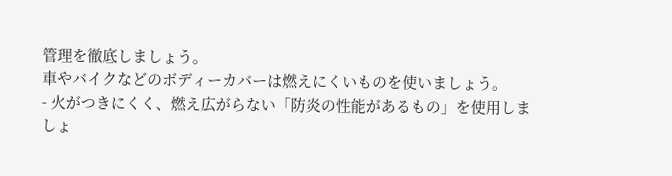管理を徹底しましょう。
車やバイクなどのボディーカバーは燃えにくいものを使いましょう。
- 火がつきにくく、燃え広がらない「防炎の性能があるもの」を使用しましょ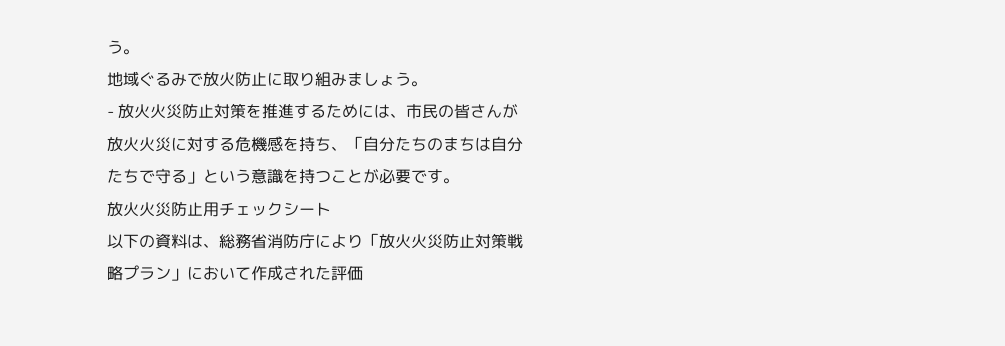う。
地域ぐるみで放火防止に取り組みましょう。
- 放火火災防止対策を推進するためには、市民の皆さんが放火火災に対する危機感を持ち、「自分たちのまちは自分たちで守る」という意識を持つことが必要です。
放火火災防止用チェックシート
以下の資料は、総務省消防庁により「放火火災防止対策戦略プラン」において作成された評価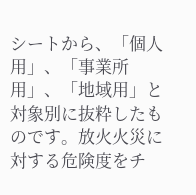シートから、「個人用」、「事業所用」、「地域用」と対象別に抜粋したものです。放火火災に対する危険度をチ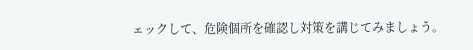ェックして、危険個所を確認し対策を講じてみましょう。